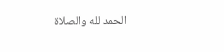الحمد لله والصلاة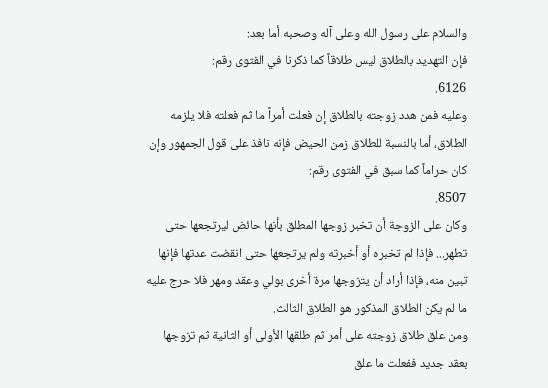والسلام على رسول الله وعلى آله وصحبه أما بعد:
فإن التهديد بالطلاق ليس طلاقاً كما ذكرنا في الفتوى رقم:
6126.
وعليه فمن هدد زوجته بالطلاق إن فعلت أمراً ما ثم فعلته فلا يلزمه الطلاق، أما بالنسبة للطلاق زمن الحيض فإنه نافذ على قول الجمهور وإن كان حراماً كما سبق في الفتوى رقم:
8507.
وكان على الزوجة أن تخبر زوجها المطلق بأنها حائض ليرتجعها حتى تطهر... فإذا لم تخبره أو أخبرته ولم يرتجعها حتى انقضت عدتها فإنها تبين منه، فإذا أراد أن يتزوجها مرة أخرى بولي وعقد ومهر فلا حرج عليه ما لم يكن الطلاق المذكور هو الطلاق الثالث.
ومن علق طلاق زوجته على أمر ثم طلقها الأولى أو الثانية ثم تزوجها بعقد جديد ففعلت ما علق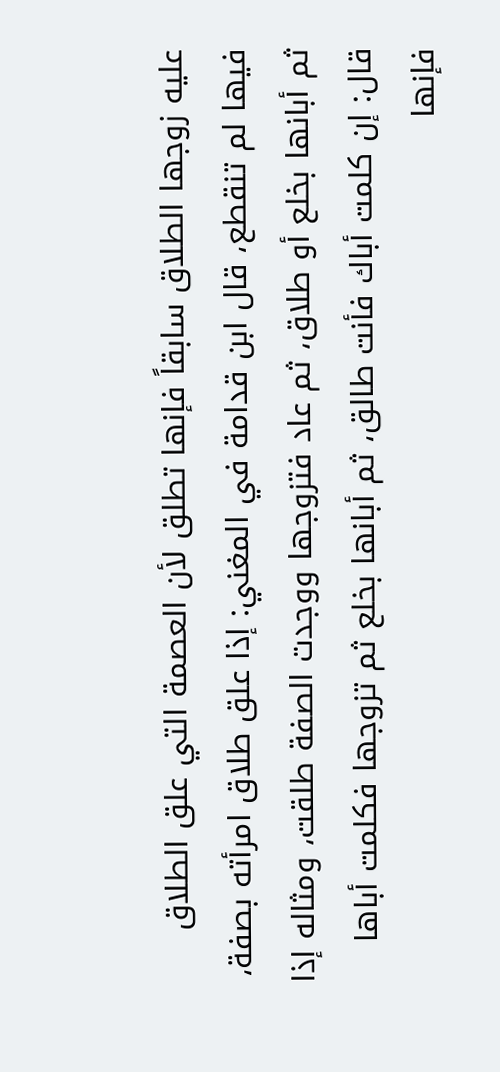عليه زوجها الطلاق سابقاً فإنها تطلق لأن العصمة التي علق الطلاق فيها لم تنقطع، قال ابن قدامة في المغني: إذا علق طلاق امرأته بصفة، ثم أبانها بخلع أو طلاق، ثم عاد فتزوجها ووجدت الصفة طلقت، ومثاله إذا قال: إن كلمت أباك فأنت طالق، ثم أبانها بخلع ثم تزوجها فكلمت أباها فإنها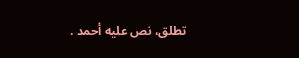تطلق، نص عليه أحمد .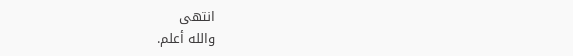انتهى
والله أعلم.